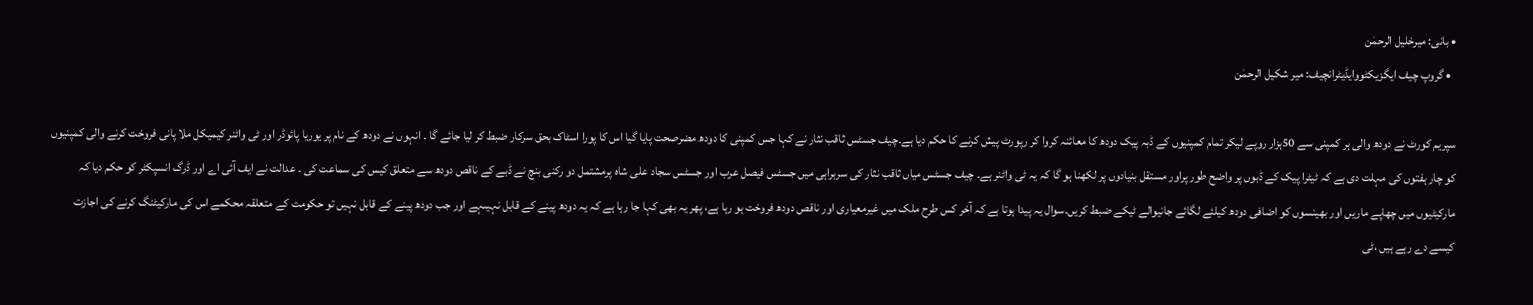• بانی: میرخلیل الرحمٰن
  • گروپ چیف ایگزیکٹووایڈیٹرانچیف: میر شکیل الرحمٰن

سپریم کورٹ نے دودھ والی ہر کمپنی سے 50ہزار روپے لیکر تمام کمپنیوں کے ڈبہ پیک دودھ کا معائنہ کروا کر رپورٹ پیش کرنے کا حکم دیا ہے۔چیف جسٹس ثاقب نثار نے کہا جس کمپنی کا دودھ مضرصحت پایا گیا اس کا پورا اسٹاک بحق سرکار ضبط کر لیا جائے گا ۔ انہوں نے دودھ کے نام پر یوریا پائوڈر اور ٹی واٹنر کیمیکل ملا پانی فروخت کرنے والی کمپنیوں کو چار ہفتوں کی مہلت دی ہے کہ ٹیٹرا پیک کے ڈبوں پر واضح طور پراور مستقل بنیادوں پر لکھنا ہو گا کہ یہ ٹی واٹنر ہے۔ چیف جسٹس میاں ثاقب نثار کی سربراہی میں جسٹس فیصل عرب اور جسٹس سجاد علی شاہ پرمشتمل دو رکنی بنچ نے ڈبے کے ناقص دودھ سے متعلق کیس کی سماعت کی ۔ عدالت نے ایف آئی اے اور ڈرگ انسپکٹر کو حکم دیا کہ مارکیٹیوں میں چھاپے ماریں اور بھینسوں کو اضافی دودھ کیلئے لگائے جانیوالے ٹیکے ضبط کریں۔سوال یہ پیدا ہوتا ہے کہ آخر کس طرح ملک میں غیرمعیاری اور ناقص دودھ فروخت ہو رہا ہے، پھر یہ بھی کہا جا رہا ہے کہ یہ دودھ پینے کے قابل نہیںہے اور جب دودھ پینے کے قابل نہیں تو حکومت کے متعلقہ محکمے اس کی مارکیٹنگ کرنے کی اجازت کیسے دے رہے ہیں ،ٹی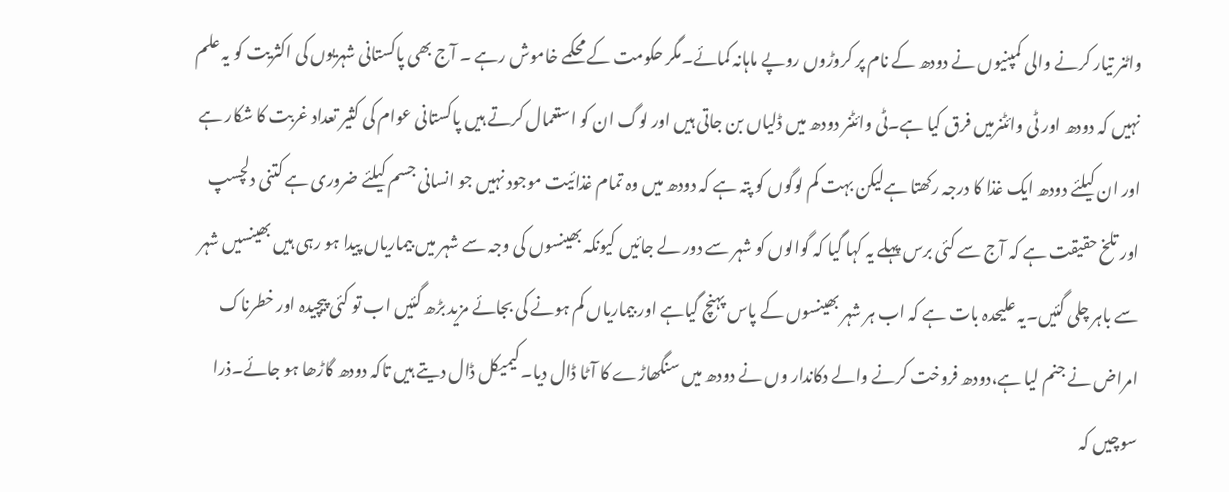واٹنر تیار کرنے والی کمپنیوں نے دودھ کے نام پر کروڑوں روپے ماہانہ کمائے۔مگر حکومت کے محکمے خاموش رہے ۔ آج بھی پاکستانی شہریوں کی اکثریت کو یہ علم نہیں کہ دودھ اور ٹی وائٹنرمیں فرق کیا ہے۔ٹی وائٹنر دودھ میں ڈلیاں بن جاتی ہیں اور لوگ ان کو استعمال کرتے ہیں پاکستانی عوام کی کثیر تعداد غربت کا شکار ہے اور ان کیلئے دودھ ایک غذا کا درجہ رکھتا ہےلیکن بہت کم لوگوں کو پتہ ہے کہ دودھ میں وہ تمام غذائیت موجود نہیں جو انسانی جسم کیلئے ضروری ہے کتنی دلچسپ اور تلخ حقیقت ہے کہ آج سے کئی برس پہلے یہ کہا گیا کہ گوالوں کو شہر سے دور لے جائیں کیونکہ بھینسوں کی وجہ سے شہر میں بیماریاں پیدا ہو رہی ہیں بھینسیں شہر سے باہر چلی گئیں۔یہ علیحدہ بات ہے کہ اب ہر شہر بھینسوں کے پاس پہنچ گیاہے اور بیماریاں کم ہونے کی بجائے مزید بڑھ گئیں اب تو کئی پیچیدہ اور خطرناک امراض نے جنم لیا ہے،دودھ فروخت کرنے والے دکاندار وں نے دودھ میں سنگھاڑے کا آٹا ڈال دیا۔کیمیکل ڈال دیتے ہیں تاکہ دودھ گاڑھا ہو جائے۔ذرا سوچیں کہ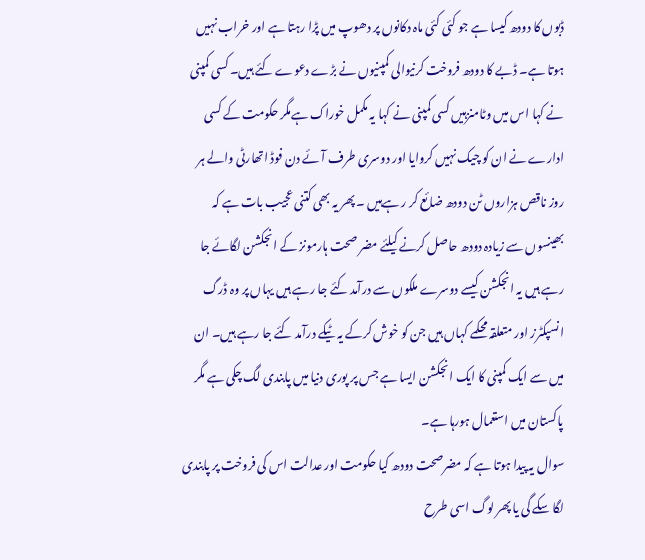ڈبوں کا دودھ کیسا ہے جو کئی کئی ماہ دکانوں پر دھوپ میں پڑا رہتا ہے اور خراب نہیں ہوتا ہے۔ ڈبے کا دودھ فروخت کرنیوالی کمپنیوں نے بڑے دعوے کئے ہیں۔ کسی کمپنی نے کہا اس میں وٹامنزہیں کسی کمپنی نے کہا یہ مکمل خوراک ہےمگر حکومت کے کسی ادارے نے ان کو چیک نہیں کروایا اور دوسری طرف آئے دن فوڈ اتھارٹی والے ہر روز ناقص ہزاروں ٹن دودھ ضائع کر ر ہےہیں ۔ پھر یہ بھی کتنی عجیب بات ہے کہ بھینسوں سے زیادہ دودھ حاصل کرنے کیلئے مضر صحت ہارمونز کے انجکشن لگائے جا رہے ہیں یہ انجکشن کیسے دوسرے ملکوں سے درآمد کئے جا رہے ہیں یہاں پر وہ ڈرگ انسپکٹرز اور متعلقہ محکمے کہاں ہیں جن کو خوش کرکے یہ ٹیکے درآمد کئے جا رہے ہیں۔ ان میں سے ایک کمپنی کا ایک انجکشن ایسا ہے جس پر پوری دنیا میں پابندی لگ چکی ہے مگر پاکستان میں استعمال ہورہا ہے۔
سوال یہ پیدا ہوتا ہے کہ مضرصحت دودھ کیا حکومت اور عدالت اس کی فروخت پر پابندی لگا سکے گی یا پھر لوگ اسی طرح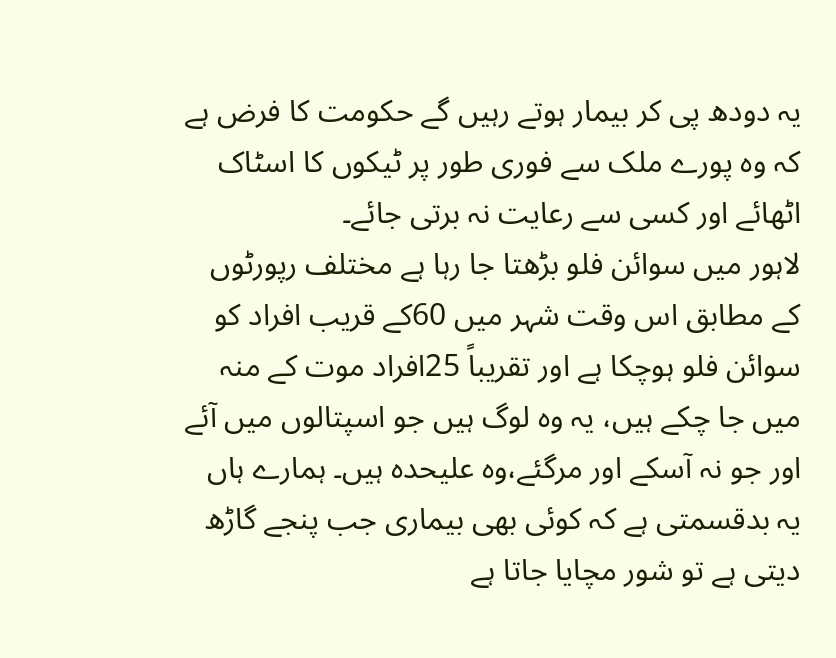یہ دودھ پی کر بیمار ہوتے رہیں گے حکومت کا فرض ہے کہ وہ پورے ملک سے فوری طور پر ٹیکوں کا اسٹاک اٹھائے اور کسی سے رعایت نہ برتی جائے۔
لاہور میں سوائن فلو بڑھتا جا رہا ہے مختلف رپورٹوں کے مطابق اس وقت شہر میں 60کے قریب افراد کو سوائن فلو ہوچکا ہے اور تقریباً 25افراد موت کے منہ میں جا چکے ہیں، یہ وہ لوگ ہیں جو اسپتالوں میں آئے اور جو نہ آسکے اور مرگئے،وہ علیحدہ ہیں۔ ہمارے ہاں یہ بدقسمتی ہے کہ کوئی بھی بیماری جب پنجے گاڑھ دیتی ہے تو شور مچایا جاتا ہے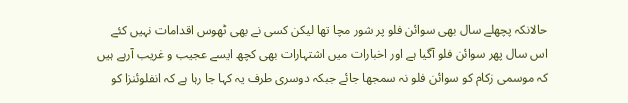حالانکہ پچھلے سال بھی سوائن فلو پر شور مچا تھا لیکن کسی نے بھی ٹھوس اقدامات نہیں کئے اس سال پھر سوائن فلو آگیا ہے اور اخبارات میں اشتہارات بھی کچھ ایسے عجیب و غریب آرہے ہیں کہ موسمی زکام کو سوائن فلو نہ سمجھا جائے جبکہ دوسری طرف یہ کہا جا رہا ہے کہ انفلوئنزا کو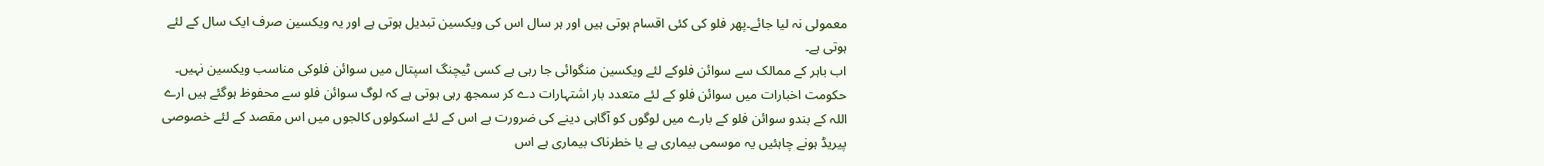معمولی نہ لیا جائے۔پھر فلو کی کئی اقسام ہوتی ہیں اور ہر سال اس کی ویکسین تبدیل ہوتی ہے اور یہ ویکسین صرف ایک سال کے لئے ہوتی ہے۔
اب باہر کے ممالک سے سوائن فلوکے لئے ویکسین منگوائی جا رہی ہے کسی ٹیچنگ اسپتال میں سوائن فلوکی مناسب ویکسین نہیں۔ حکومت اخبارات میں سوائن فلو کے لئے متعدد بار اشتہارات دے کر سمجھ رہی ہوتی ہے کہ لوگ سوائن فلو سے محفوظ ہوگئے ہیں ارے اللہ کے بندو سوائن فلو کے بارے میں لوگوں کو آگاہی دینے کی ضرورت ہے اس کے لئے اسکولوں کالجوں میں اس مقصد کے لئے خصوصی پیریڈ ہونے چاہئیں یہ موسمی بیماری ہے یا خطرناک بیماری ہے اس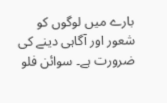بارے میں لوگوں کو شعور اور آگاہی دینے کی ضرورت ہے۔ سوائن فلو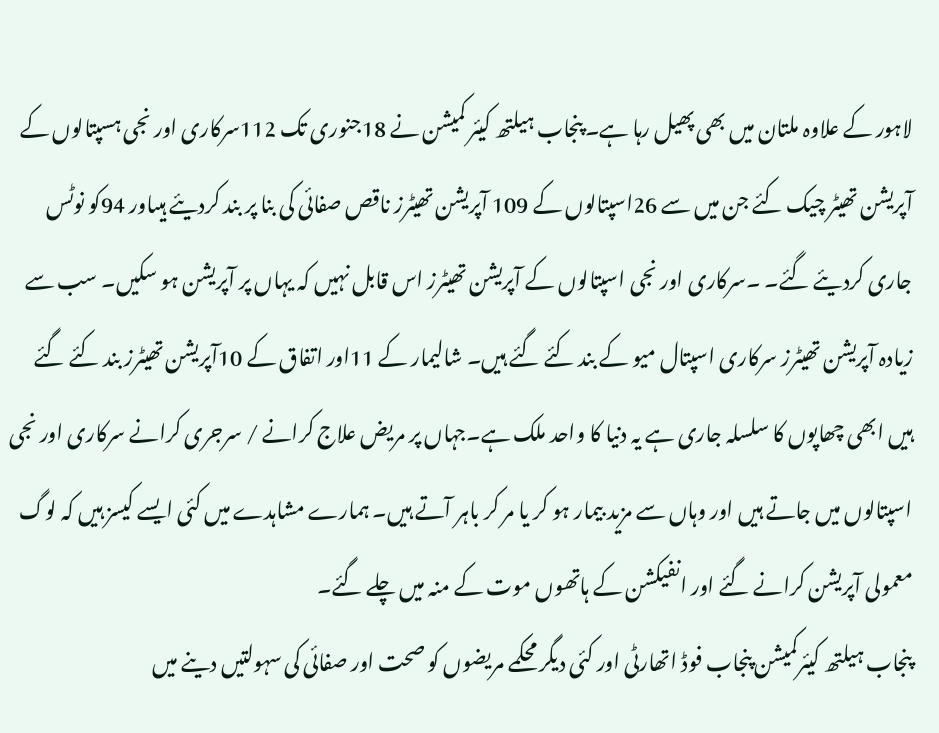لاہور کے علاوہ ملتان میں بھی پھیل رہا ہے۔ پنجاب ہیلتھ کیئر کمیشن نے 18جنوری تک 112سرکاری اور نجی ہسپتالوں کے آپریشن تھیٹر چیک کئے جن میں سے 26اسپتالوں کے 109 آپریشن تھیٹرز ناقص صفائی کی بنا پر بند کردیئے ہیںاور 94کو نوٹس جاری کردیئے گئے۔ ۔سرکاری اور نجی اسپتالوں کے آپریشن تھیٹرز اس قابل نہیں کہ یہاں پر آپریشن ہو سکیں۔ سب سے زیادہ آپریشن تھیٹرز سرکاری اسپتال میو کے بند کئے گئے ہیں۔ شالیمار کے 11اور اتفاق کے 10آپریشن تھیٹرز بند کئے گئے ہیں ابھی چھاپوں کا سلسلہ جاری ہے یہ دنیا کا واحد ملک ہے۔جہاں پر مریض علاج کرانے / سرجری کرانے سرکاری اور نجی اسپتالوں میں جاتے ہیں اور وہاں سے مزید بیمار ہو کر یا مر کر باہر آتے ہیں۔ ہمارے مشاہدے میں کئی ایسے کیسز ہیں کہ لوگ معمولی آپریشن کرانے گئے اور انفیکشن کے ہاتھوں موت کے منہ میں چلے گئے۔
پنجاب ہیلتھ کیئرکمیشن پنجاب فوڈ اتھارٹی اور کئی دیگر محکمے مریضوں کو صحت اور صفائی کی سہولتیں دینے میں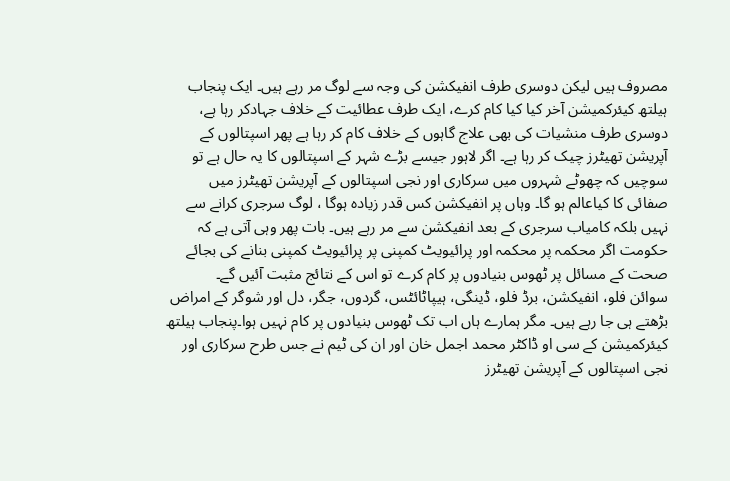مصروف ہیں لیکن دوسری طرف انفیکشن کی وجہ سے لوگ مر رہے ہیں۔ ایک پنجاب ہیلتھ کیئرکمیشن آخر کیا کیا کام کرے، ایک طرف عطائیت کے خلاف جہادکر رہا ہے، دوسری طرف منشیات کی بھی علاج گاہوں کے خلاف کام کر رہا ہے پھر اسپتالوں کے آپریشن تھیٹرز چیک کر رہا ہے۔ اگر لاہور جیسے بڑے شہر کے اسپتالوں کا یہ حال ہے تو سوچیں کہ چھوٹے شہروں میں سرکاری اور نجی اسپتالوں کے آپریشن تھیٹرز میں صفائی کا کیاعالم ہو گا۔ وہاں پر انفیکشن کس قدر زیادہ ہوگا ، لوگ سرجری کرانے سے نہیں بلکہ کامیاب سرجری کے بعد انفیکشن سے مر رہے ہیں۔ بات پھر وہی آتی ہے کہ حکومت اگر محکمہ پر محکمہ اور پرائیویٹ کمپنی پر پرائیویٹ کمپنی بنانے کی بجائے صحت کے مسائل پر ٹھوس بنیادوں پر کام کرے تو اس کے نتائج مثبت آئیں گے۔
سوائن فلو، انفیکشن، برڈ فلو، ڈینگی، ہیپاٹائٹس، گردوں، جگر، دل اور شوگر کے امراض بڑھتے ہی جا رہے ہیں۔ مگر ہمارے ہاں اب تک ٹھوس بنیادوں پر کام نہیں ہوا۔پنجاب ہیلتھ کیئرکمیشن کے سی او ڈاکٹر محمد اجمل خان اور ان کی ٹیم نے جس طرح سرکاری اور نجی اسپتالوں کے آپریشن تھیٹرز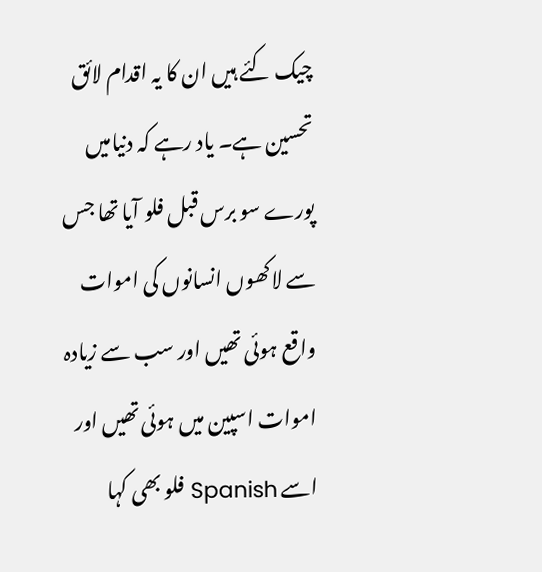چیک کئے ہیں ان کا یہ اقدام لائق تحسین ہے۔ یاد رہے کہ دنیامیں پورے سو برس قبل فلو آیا تھا جس سے لاکھوں انسانوں کی اموات واقع ہوئی تھیں اور سب سے زیادہ اموات اسپین میں ہوئی تھیں اور اسے Spanish فلو بھی کہا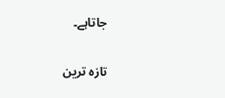جاتاہے۔

تازہ ترین